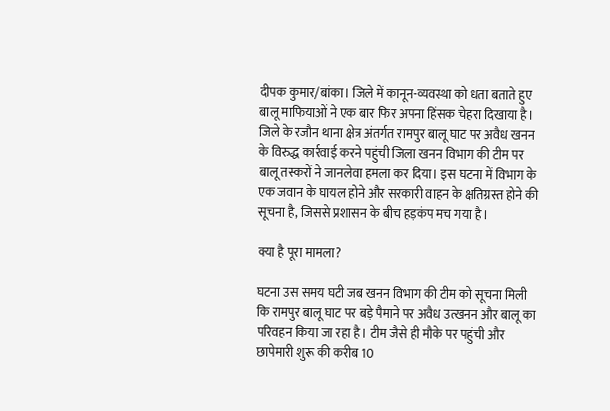दीपक कुमार/बांका। जिले में कानून-व्यवस्था को धता बताते हुए बालू माफियाओं ने एक बार फिर अपना हिंसक चेहरा दिखाया है। जिले के रजौन थाना क्षेत्र अंतर्गत रामपुर बालू घाट पर अवैध खनन के विरुद्ध कार्रवाई करने पहुंची जिला खनन विभाग की टीम पर बालू तस्करों ने जानलेवा हमला कर दिया। इस घटना में विभाग के एक जवान के घायल होने और सरकारी वाहन के क्षतिग्रस्त होने की सूचना है, जिससे प्रशासन के बीच हड़कंप मच गया है।

क्या है पूरा मामला?

घटना उस समय घटी जब खनन विभाग की टीम को सूचना मिली कि रामपुर बालू घाट पर बड़े पैमाने पर अवैध उत्खनन और बालू का परिवहन किया जा रहा है। टीम जैसे ही मौके पर पहुंची और छापेमारी शुरू की करीब 10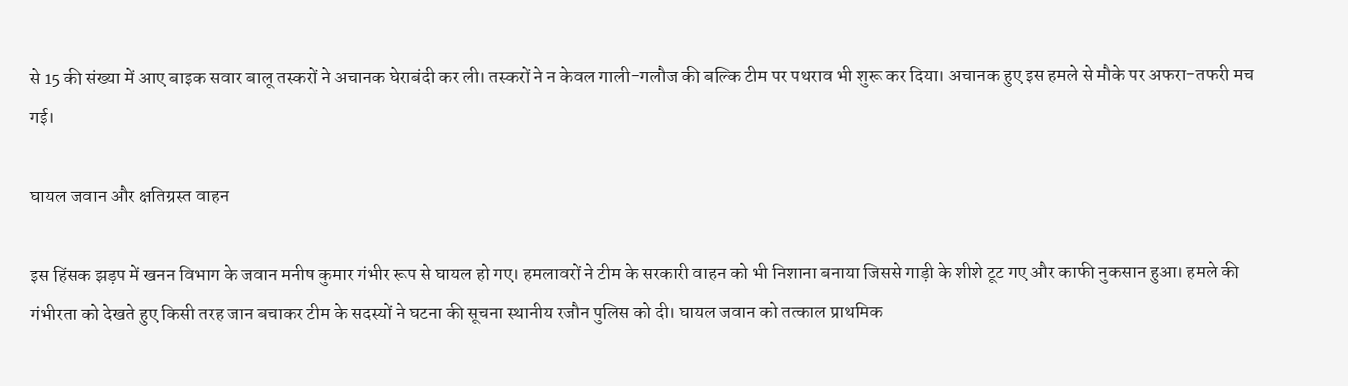से 15 की संख्या में आए बाइक सवार बालू तस्करों ने अचानक घेराबंदी कर ली। तस्करों ने न केवल गाली-गलौज की बल्कि टीम पर पथराव भी शुरू कर दिया। अचानक हुए इस हमले से मौके पर अफरा-तफरी मच गई।

घायल जवान और क्षतिग्रस्त वाहन

इस हिंसक झड़प में खनन विभाग के जवान मनीष कुमार गंभीर रूप से घायल हो गए। हमलावरों ने टीम के सरकारी वाहन को भी निशाना बनाया जिससे गाड़ी के शीशे टूट गए और काफी नुकसान हुआ। हमले की गंभीरता को देखते हुए किसी तरह जान बचाकर टीम के सदस्यों ने घटना की सूचना स्थानीय रजौन पुलिस को दी। घायल जवान को तत्काल प्राथमिक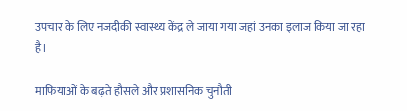उपचार के लिए नजदीकी स्वास्थ्य केंद्र ले जाया गया जहां उनका इलाज किया जा रहा है।

माफियाओं के बढ़ते हौसले और प्रशासनिक चुनौती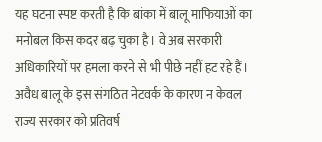यह घटना स्पष्ट करती है कि बांका में बालू माफियाओं का मनोबल किस कदर बढ़ चुका है। वे अब सरकारी अधिकारियों पर हमला करने से भी पीछे नहीं हट रहे हैं। अवैध बालू के इस संगठित नेटवर्क के कारण न केवल राज्य सरकार को प्रतिवर्ष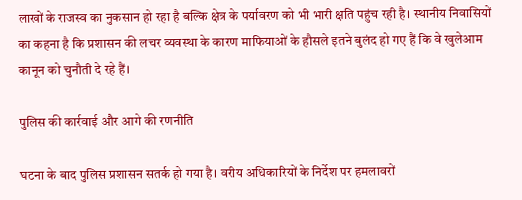लाखों के राजस्व का नुकसान हो रहा है बल्कि क्षेत्र के पर्यावरण को भी भारी क्षति पहुंच रही है। स्थानीय निवासियों का कहना है कि प्रशासन की लचर व्यवस्था के कारण माफियाओं के हौसले इतने बुलंद हो गए हैं कि वे खुलेआम कानून को चुनौती दे रहे हैं।

पुलिस की कार्रवाई और आगे की रणनीति

घटना के बाद पुलिस प्रशासन सतर्क हो गया है। वरीय अधिकारियों के निर्देश पर हमलावरों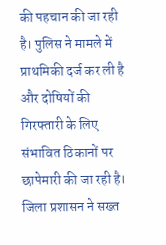की पहचान की जा रही है। पुलिस ने मामले में प्राथमिकी दर्ज कर ली है और दोषियों की गिरफ्तारी के लिए संभावित ठिकानों पर छापेमारी की जा रही है। जिला प्रशासन ने सख्त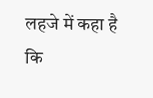लहजे में कहा है कि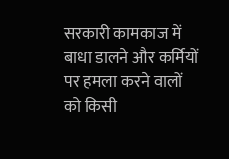सरकारी कामकाज में बाधा डालने और कर्मियों पर हमला करने वालों को किसी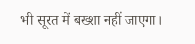भी सूरत में बख्शा नहीं जाएगा।